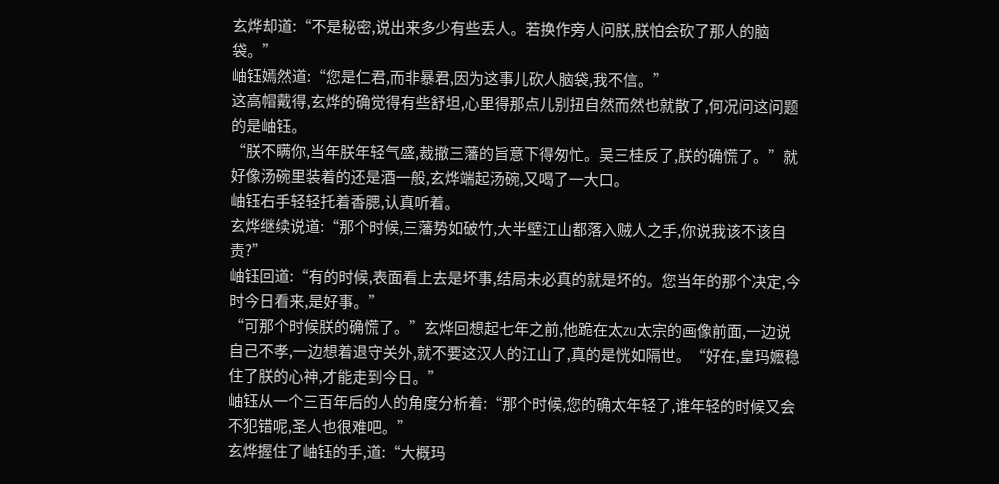玄烨却道:“不是秘密,说出来多少有些丢人。若换作旁人问朕,朕怕会砍了那人的脑袋。”
岫钰嫣然道:“您是仁君,而非暴君,因为这事儿砍人脑袋,我不信。”
这高帽戴得,玄烨的确觉得有些舒坦,心里得那点儿别扭自然而然也就散了,何况问这问题的是岫钰。
“朕不瞒你,当年朕年轻气盛,裁撤三藩的旨意下得匆忙。吴三桂反了,朕的确慌了。”就好像汤碗里装着的还是酒一般,玄烨端起汤碗,又喝了一大口。
岫钰右手轻轻托着香腮,认真听着。
玄烨继续说道:“那个时候,三藩势如破竹,大半壁江山都落入贼人之手,你说我该不该自责?”
岫钰回道:“有的时候,表面看上去是坏事,结局未必真的就是坏的。您当年的那个决定,今时今日看来,是好事。”
“可那个时候朕的确慌了。”玄烨回想起七年之前,他跪在太zu太宗的画像前面,一边说自己不孝,一边想着退守关外,就不要这汉人的江山了,真的是恍如隔世。“好在,皇玛嬷稳住了朕的心神,才能走到今日。”
岫钰从一个三百年后的人的角度分析着:“那个时候,您的确太年轻了,谁年轻的时候又会不犯错呢,圣人也很难吧。”
玄烨握住了岫钰的手,道:“大概玛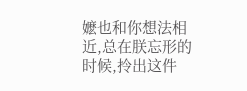嬷也和你想法相近,总在朕忘形的时候,拎出这件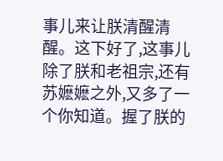事儿来让朕清醒清醒。这下好了,这事儿除了朕和老祖宗,还有苏嬷嬷之外,又多了一个你知道。握了朕的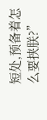短处,预备着怎么要挟朕?”